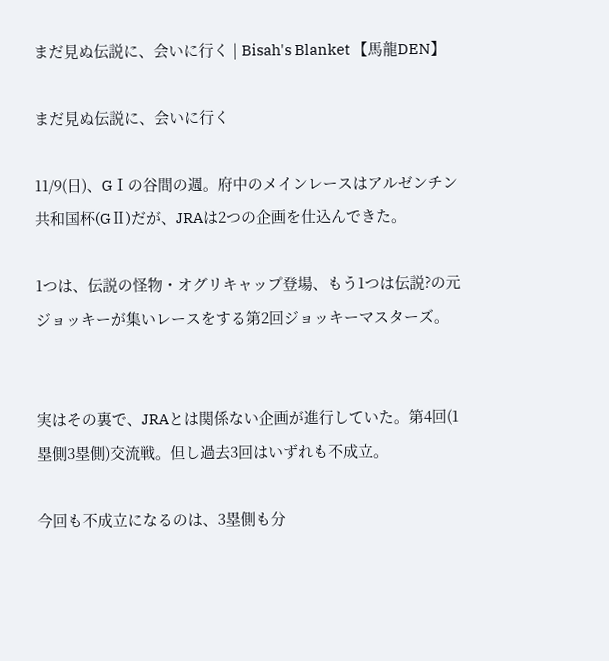まだ見ぬ伝説に、会いに行く | Bisah's Blanket 【馬龍DEN】

まだ見ぬ伝説に、会いに行く

11/9(日)、GⅠの谷間の週。府中のメインレースはアルゼンチン共和国杯(GⅡ)だが、JRAは2つの企画を仕込んできた。

1つは、伝説の怪物・オグリキャップ登場、もう1つは伝説?の元ジョッキーが集いレースをする第2回ジョッキーマスターズ。


実はその裏で、JRAとは関係ない企画が進行していた。第4回(1塁側3塁側)交流戦。但し過去3回はいずれも不成立。

今回も不成立になるのは、3塁側も分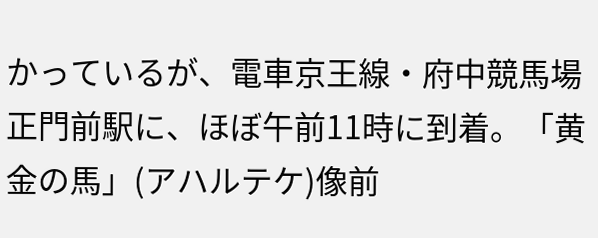かっているが、電車京王線・府中競馬場正門前駅に、ほぼ午前11時に到着。「黄金の馬」(アハルテケ)像前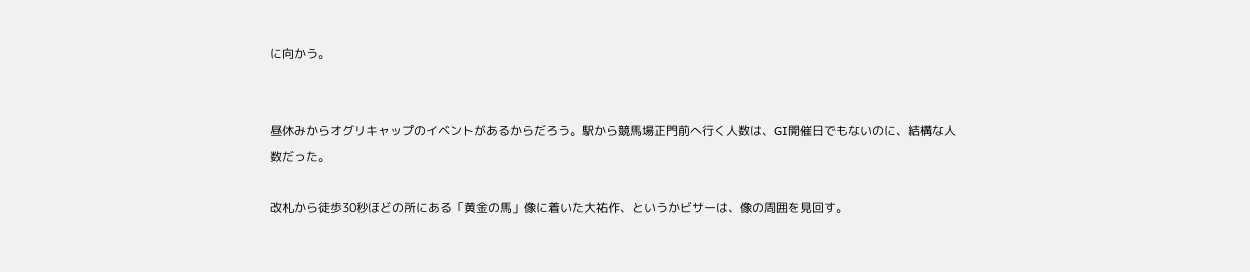に向かう。


昼休みからオグリキャップのイベントがあるからだろう。駅から競馬場正門前へ行く人数は、GⅠ開催日でもないのに、結構な人数だった。

改札から徒歩30秒ほどの所にある「黄金の馬」像に着いた大祐作、というかビサーは、像の周囲を見回す。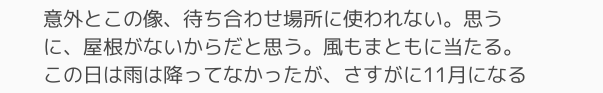意外とこの像、待ち合わせ場所に使われない。思うに、屋根がないからだと思う。風もまともに当たる。この日は雨は降ってなかったが、さすがに11月になる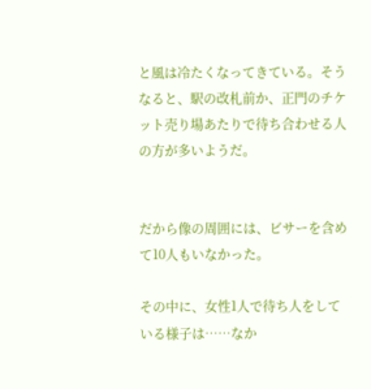と風は冷たくなってきている。そうなると、駅の改札前か、正門のチケット売り場あたりで待ち合わせる人の方が多いようだ。


だから像の周囲には、ビサーを含めて10人もいなかった。

その中に、女性1人で待ち人をしている様子は……なか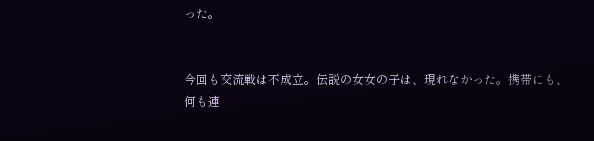った。


今回も交流戦は不成立。伝説の女女の子は、現れなかった。携帯にも、何も連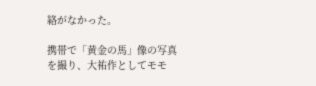絡がなかった。

携帯で「黄金の馬」像の写真を撮り、大祐作としてモモ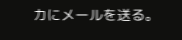カにメールを送る。